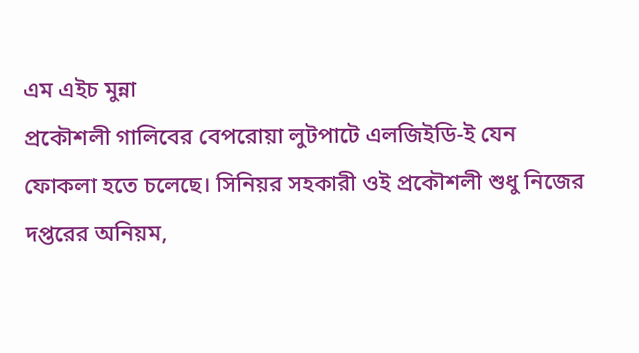এম এইচ মুন্না
প্রকৌশলী গালিবের বেপরোয়া লুটপাটে এলজিইডি-ই যেন ফোকলা হতে চলেছে। সিনিয়র সহকারী ওই প্রকৌশলী শুধু নিজের দপ্তরের অনিয়ম,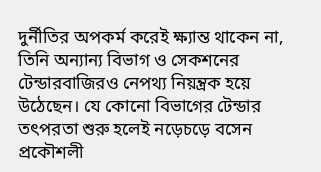দুর্নীতির অপকর্ম করেই ক্ষ্যান্ত থাকেন না, তিনি অন্যান্য বিভাগ ও সেকশনের টেন্ডারবাজিরও নেপথ্য নিয়ন্ত্রক হয়ে উঠেছেন। যে কোনো বিভাগের টেন্ডার তৎপরতা শুরু হলেই নড়েচড়ে বসেন প্রকৌশলী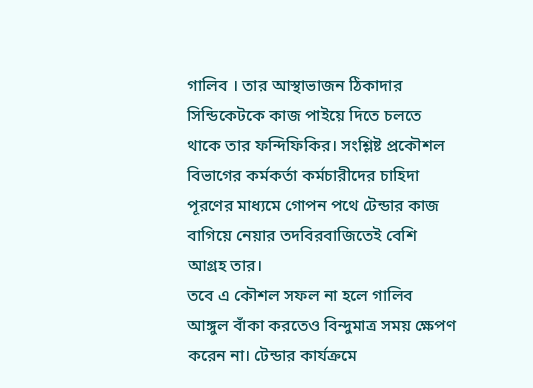গালিব । তার আস্থাভাজন ঠিকাদার সিন্ডিকেটকে কাজ পাইয়ে দিতে চলতে থাকে তার ফন্দিফিকির। সংশ্লিষ্ট প্রকৌশল বিভাগের কর্মকর্তা কর্মচারীদের চাহিদা পূরণের মাধ্যমে গোপন পথে টেন্ডার কাজ বাগিয়ে নেয়ার তদবিরবাজিতেই বেশি আগ্রহ তার।
তবে এ কৌশল সফল না হলে গালিব আঙ্গুল বাঁকা করতেও বিন্দুমাত্র সময় ক্ষেপণ করেন না। টেন্ডার কার্যক্রমে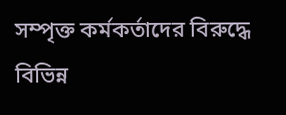সম্পৃক্ত কর্মকর্তাদের বিরুদ্ধে বিভিন্ন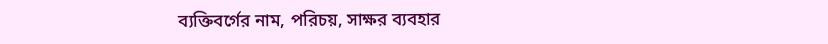ব্যক্তিবর্গের নাম, পরিচয়, সাক্ষর ব্যবহার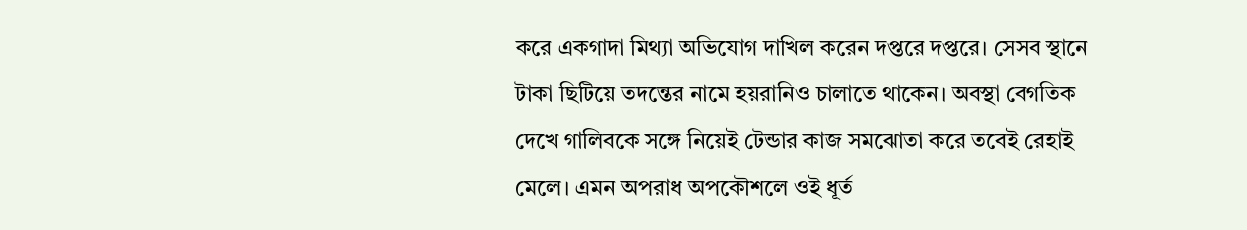করে একগাদা মিথ্যা অভিযোগ দাখিল করেন দপ্তরে দপ্তরে। সেসব স্থানে টাকা ছিটিয়ে তদন্তের নামে হয়রানিও চালাতে থাকেন। অবস্থা বেগতিক দেখে গালিবকে সঙ্গে নিয়েই টেন্ডার কাজ সমঝোতা করে তবেই রেহাই মেলে। এমন অপরাধ অপকৌশলে ওই ধূর্ত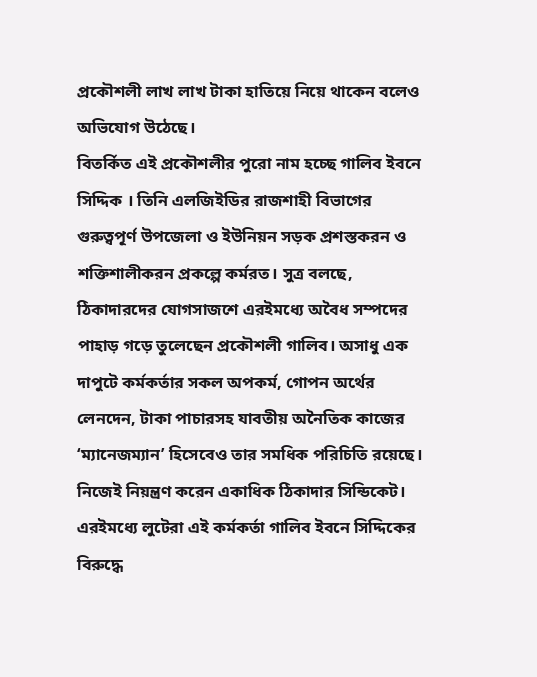প্রকৌশলী লাখ লাখ টাকা হাতিয়ে নিয়ে থাকেন বলেও অভিযোগ উঠেছে।
বিতর্কিত এই প্রকৌশলীর পুরো নাম হচ্ছে গালিব ইবনে সিদ্দিক । তিনি এলজিইডির রাজশাহী বিভাগের গুরুত্বপূর্ণ উপজেলা ও ইউনিয়ন সড়ক প্রশস্তকরন ও শক্তিশালীকরন প্রকল্পে কর্মরত। সুত্র বলছে, ঠিকাদারদের যোগসাজশে এরইমধ্যে অবৈধ সম্পদের পাহাড় গড়ে তুলেছেন প্রকৌশলী গালিব। অসাধু এক দাপুটে কর্মকর্তার সকল অপকর্ম, গোপন অর্থের লেনদেন, টাকা পাচারসহ যাবতীয় অনৈতিক কাজের ‘ম্যানেজম্যান’ হিসেবেও তার সমধিক পরিচিতি রয়েছে। নিজেই নিয়ন্ত্রণ করেন একাধিক ঠিকাদার সিন্ডিকেট।
এরইমধ্যে লুটেরা এই কর্মকর্তা গালিব ইবনে সিদ্দিকের বিরুদ্ধে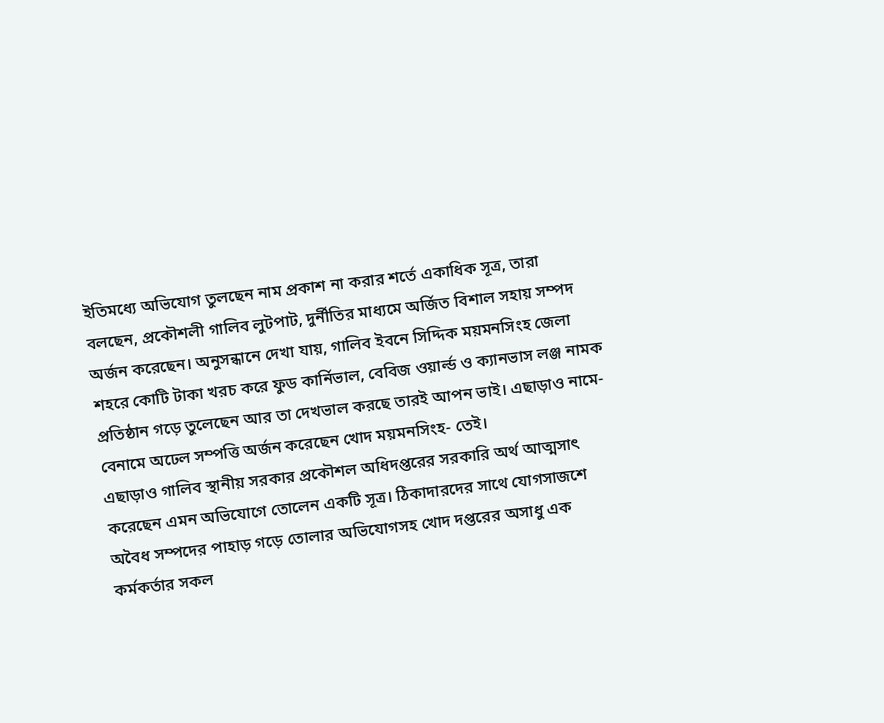ইতিমধ্যে অভিযোগ তুলছেন নাম প্রকাশ না করার শর্তে একাধিক সূত্র, তারা বলছেন, প্রকৌশলী গালিব লুটপাট, দুর্নীতির মাধ্যমে অর্জিত বিশাল সহায় সম্পদ অর্জন করেছেন। অনুসন্ধানে দেখা যায়, গালিব ইবনে সিদ্দিক ময়মনসিংহ জেলা শহরে কোটি টাকা খরচ করে ফুড কার্নিভাল, বেবিজ ওয়ার্ল্ড ও ক্যানভাস লঞ্জ নামক প্রতিষ্ঠান গড়ে তুলেছেন আর তা দেখভাল করছে তারই আপন ভাই। এছাড়াও নামে-বেনামে অঢেল সম্পত্তি অর্জন করেছেন খোদ ময়মনসিংহ- তেই।
এছাড়াও গালিব স্থানীয় সরকার প্রকৌশল অধিদপ্তরের সরকারি অর্থ আত্মসাৎ করেছেন এমন অভিযোগে তোলেন একটি সূত্র। ঠিকাদারদের সাথে যোগসাজশে অবৈধ সম্পদের পাহাড় গড়ে তোলার অভিযোগসহ খোদ দপ্তরের অসাধু এক কর্মকর্তার সকল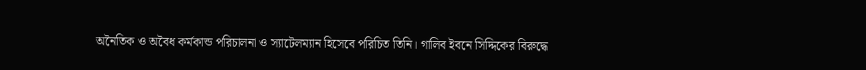অনৈতিক ও অবৈধ কর্মকান্ড পরিচালনা ও স্যাটেলম্যান হিসেবে পরিচিত তিনি। গালিব ইবনে সিদ্দিকের বিরুদ্ধে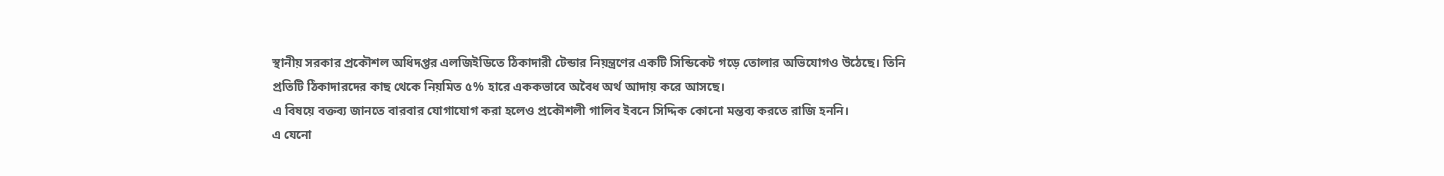স্থানীয় সরকার প্রকৌশল অধিদপ্তর এলজিইডিতে ঠিকাদারী টেন্ডার নিয়ন্ত্রণের একটি সিন্ডিকেট গড়ে তোলার অভিযোগও উঠেছে। তিনি প্রতিটি ঠিকাদারদের কাছ থেকে নিয়মিত ৫% হারে এককভাবে অবৈধ অর্থ আদায় করে আসছে।
এ বিষয়ে বক্তব্য জানতে বারবার যোগাযোগ করা হলেও প্রকৌশলী গালিব ইবনে সিদ্দিক কোনো মন্তব্য করতে রাজি হননি।
এ যেনো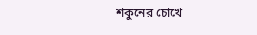শকুনের চোখে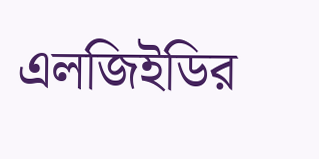এলজিইডির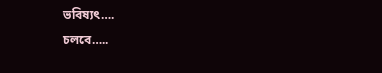ভবিষ্যৎ….
চলবে…..